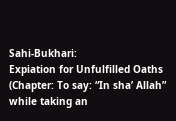Sahi-Bukhari:
Expiation for Unfulfilled Oaths
(Chapter: To say: “In sha’ Allah” while taking an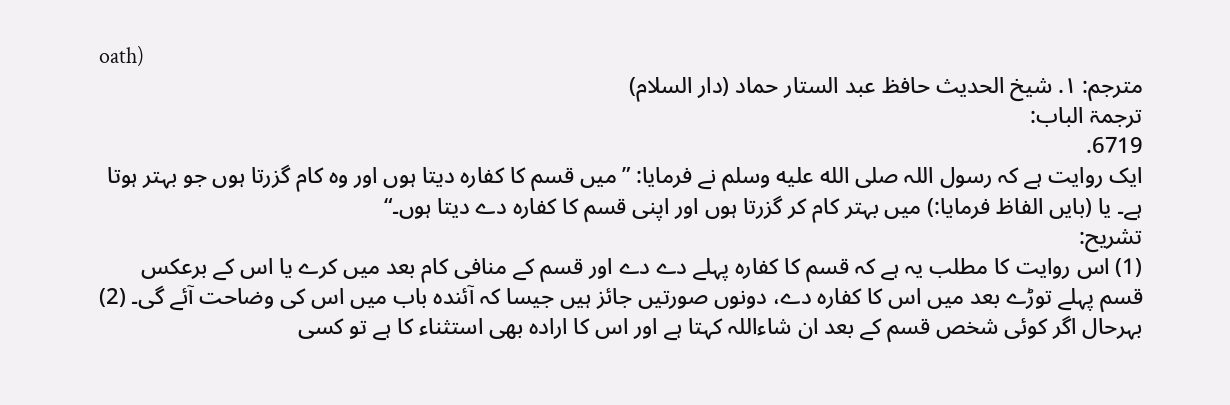oath)
مترجم: ١. شیخ الحدیث حافظ عبد الستار حماد (دار السلام)
ترجمۃ الباب:
6719.
ایک روایت ہے کہ رسول اللہ صلى الله عليه وسلم نے فرمایا: ”میں قسم کا کفارہ دیتا ہوں اور وہ کام گزرتا ہوں جو بہتر ہوتا ہے۔ یا (بایں الفاظ فرمایا:) میں بہتر کام کر گزرتا ہوں اور اپنی قسم کا کفارہ دے دیتا ہوں۔“
تشریح:
(1) اس روایت کا مطلب یہ ہے کہ قسم کا کفارہ پہلے دے دے اور قسم کے منافی کام بعد میں کرے یا اس کے برعکس قسم پہلے توڑے بعد میں اس کا کفارہ دے، دونوں صورتیں جائز ہیں جیسا کہ آئندہ باب میں اس کی وضاحت آئے گی۔ (2) بہرحال اگر کوئی شخص قسم کے بعد ان شاءاللہ کہتا ہے اور اس کا ارادہ بھی استثناء کا ہے تو کسی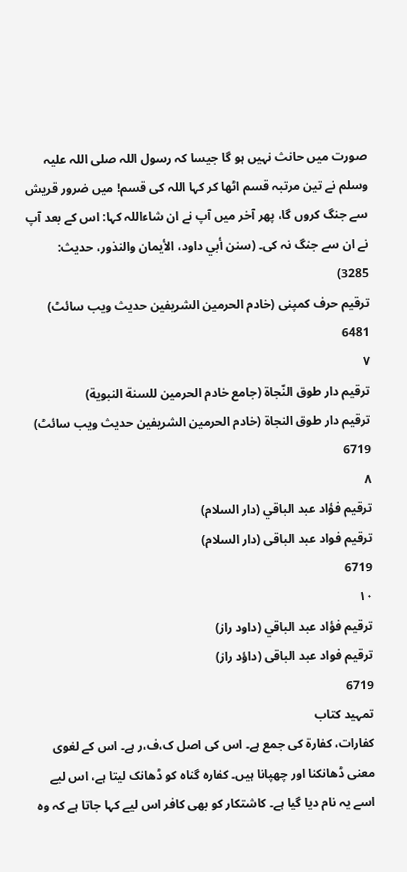صورت میں حانث نہیں ہو گا جیسا کہ رسول اللہ صلی اللہ علیہ وسلم نے تین مرتبہ قسم اٹھا کر کہا اللہ کی قسم! میں ضرور قریش سے جنگ کروں گا، پھر آخر میں آپ نے ان شاءاللہ کہا: اس کے بعد آپ نے ان سے جنگ نہ کی۔ (سنن أبي داود، الأیمان والنذور، حدیث: 3285)
ترقیم حرف کمپنی (خادم الحرمین الشریفین حدیث ویب سائٹ)
6481
٧
ترقيم دار طوق النّجاة (جامع خادم الحرمين للسنة النبوية)
ترقیم دار طوق النجاۃ (خادم الحرمین الشریفین حدیث ویب سائٹ)
6719
٨
ترقيم فؤاد عبد الباقي (دار السلام)
ترقیم فواد عبد الباقی (دار السلام)
6719
١٠
ترقيم فؤاد عبد الباقي (داود راز)
ترقیم فواد عبد الباقی (داؤد راز)
6719
تمہید کتاب
كفارات، كفارة کی جمع ہے۔ اس کی اصل ک،ف،ر ہے۔ اس کے لغوی معنی ڈھانکنا اور چھپانا ہیں۔ کفارہ گناہ کو ڈھانک لیتا ہے، اس لیے اسے یہ نام دیا گیا ہے۔ کاشتکار کو بھی کافر اس لیے کہا جاتا ہے کہ وہ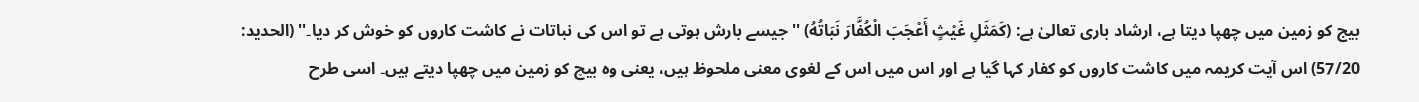بیج کو زمین میں چھپا دیتا ہے، ارشاد باری تعالیٰ ہے: (كَمَثَلِ غَيْثٍ أَعْجَبَ الْكُفَّارَ نَبَاتُهُ) ''جیسے بارش ہوتی ہے تو اس کی نباتات نے کاشت کاروں کو خوش کر دیا۔'' (الحدید: 57/20) اس آیت کریمہ میں کاشت کاروں کو کفار کہا گیا ہے اور اس میں اس کے لغوی معنی ملحوظ ہیں، یعنی وہ بیچ کو زمین میں چھپا دیتے ہیں۔ اسی طرح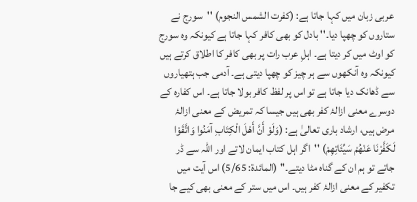عربی زبان میں کہا جاتا ہے: (كفرت الشمس النجوم) ''سورج نے ستاروں کو چھپا دیا۔'' بادل کو بھی کافر کہا جاتا ہے کیونکہ وہ سورج کو اوٹ میں کر دیتا ہے۔ اہلِ عرب رات پر بھی کافر کا اطلاق کرتے ہیں کیونکہ وہ آنکھوں سے ہر چیز کو چھپا دیتی ہے۔ آدمی جب ہتھیاروں سے ڈھانک دیا جاتا ہے تو اس پر لفظ کافر بولا جاتا ہے۔ اس کفارہ کے دوسرے معنی ازالۂ کفر بھی ہیں جیسا کہ تمریض کے معنی ازالۂ مرض ہیں، ارشاد باری تعالیٰ ہے: (وَلَوْ أَنَّ أَهْلَ الْكِتَابِ آمَنُوا وَاتَّقَوْا لَكَفَّرْنَا عَنْهُمْ سَيِّئَاتِهِمْ) ''اگر اہل کتاب ایمان لاتے اور اللہ سے ڈر جاتے تو ہم ان کے گناہ مٹا دیتے۔'' (المائدۃ: 5/65) اس آیت میں تکفیر کے معنی ازالۂ کفر ہیں۔ اس میں ستر کے معنی بھی کیے جا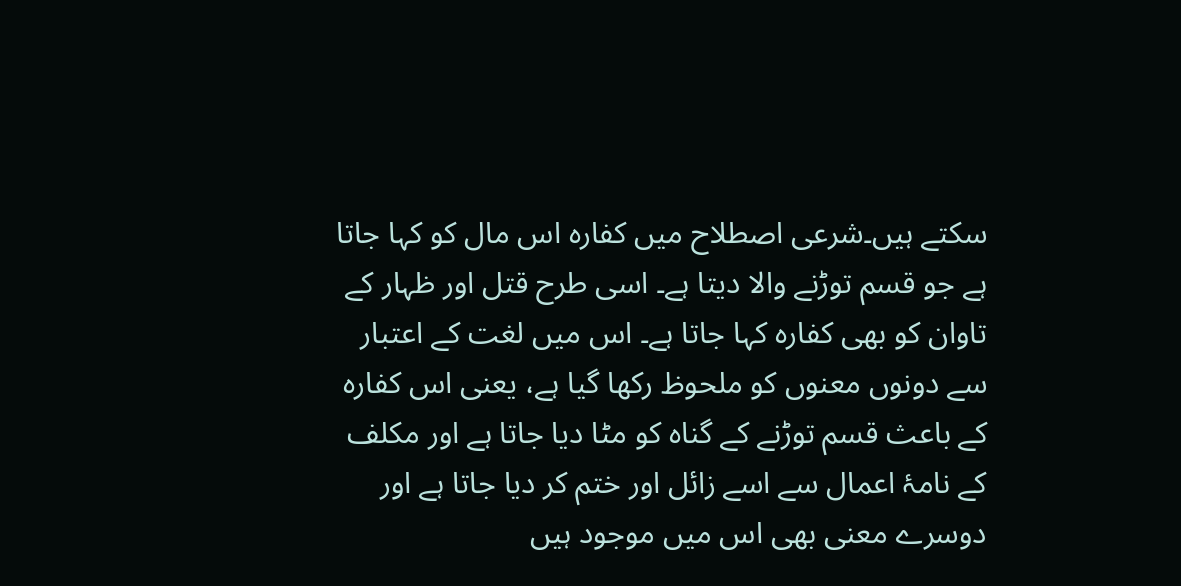سکتے ہیں۔شرعی اصطلاح میں کفارہ اس مال کو کہا جاتا ہے جو قسم توڑنے والا دیتا ہے۔ اسی طرح قتل اور ظہار کے تاوان کو بھی کفارہ کہا جاتا ہے۔ اس میں لغت کے اعتبار سے دونوں معنوں کو ملحوظ رکھا گیا ہے، یعنی اس کفارہ کے باعث قسم توڑنے کے گناہ کو مٹا دیا جاتا ہے اور مکلف کے نامۂ اعمال سے اسے زائل اور ختم کر دیا جاتا ہے اور دوسرے معنی بھی اس میں موجود ہیں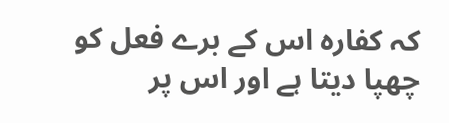کہ کفارہ اس کے برے فعل کو چھپا دیتا ہے اور اس پر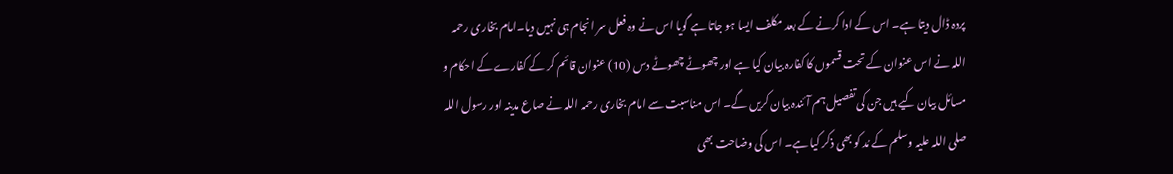پردہ ڈال دیتا ہے۔ اس کے ادا کرنے کے بعد مکلف ایسا ہو جاتا ہے گویا اس نے وہ فعل سر انجام ہی نہیں دیا۔امام بخاری رحمہ اللہ نے اس عنوان کے تحت قسموں کا کفارہ بیان کیا ہے اور چھوٹے چھوٹے دس (10) عنوان قائم کر کے کفارے کے احکام و مسائل بیان کیے ہیں جن کی تفصیل ہم آئندہ بیان کریں گے۔ اس مناسبت سے امام بخاری رحمہ اللہ نے صاع مدینہ اور رسول اللہ صلی اللہ علیہ وسلم کے مُد کو بھی ذکر کیا ہے۔ اس کی وضاحت بھی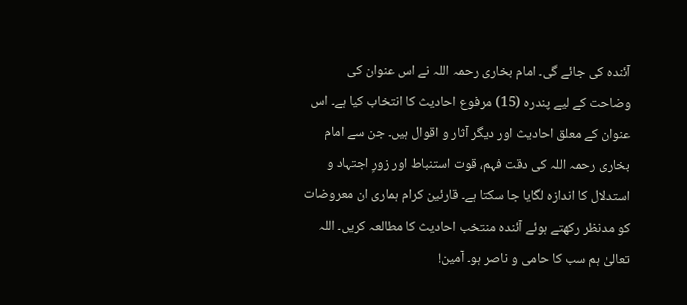آئندہ کی جائے گی۔ امام بخاری رحمہ اللہ نے اس عنوان کی وضاحت کے لیے پندرہ (15) مرفوع احادیث کا انتخاب کیا ہے۔ اس عنوان کے معلق احادیث اور دیگر آثار و اقوال ہیں۔ جن سے امام بخاری رحمہ اللہ کی دقت فہم، قوت استنباط اور زورِ اجتہاد و استدلال کا اندازہ لگایا جا سکتا ہے۔ قارئین کرام ہماری ان معروضات کو مدنظر رکھتے ہوئے آئندہ منتخب احادیث کا مطالعہ کریں۔ اللہ تعالیٰ ہم سب کا حامی و ناصر ہو۔ آمین!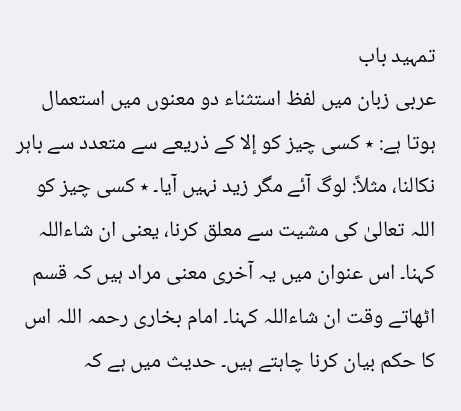تمہید باب
عربی زبان میں لفظ استثناء دو معنوں میں استعمال ہوتا ہے: ٭ کسی چیز کو إلا کے ذریعے سے متعدد سے باہر نکالنا، مثلاً: لوگ آئے مگر زید نہیں آیا۔ ٭ کسی چیز کو اللہ تعالیٰ کی مشیت سے معلق کرنا، یعنی ان شاءاللہ کہنا۔ اس عنوان میں یہ آخری معنی مراد ہیں کہ قسم اٹھاتے وقت ان شاءاللہ کہنا۔ امام بخاری رحمہ اللہ اس کا حکم بیان کرنا چاہتے ہیں۔ حدیث میں ہے کہ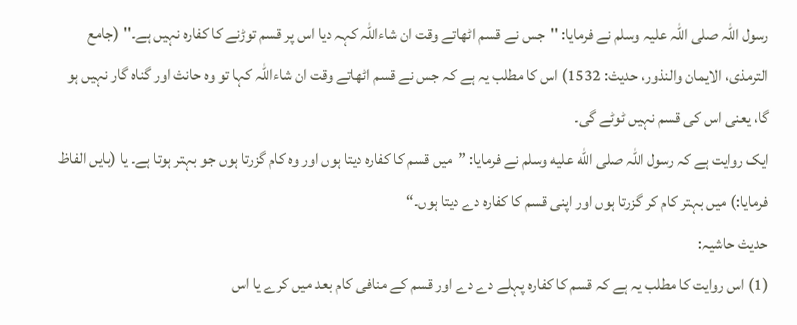رسول اللہ صلی اللہ علیہ وسلم نے فرمایا: ''جس نے قسم اٹھاتے وقت ان شاءاللہ کہہ دیا اس پر قسم توڑنے کا کفارہ نہیں ہے۔'' (جامع الترمذی، الایمان والنذور، حدیث: 1532) اس کا مطلب یہ ہے کہ جس نے قسم اٹھاتے وقت ان شاءاللہ کہا تو وہ حانث اور گناہ گار نہیں ہو گا، یعنی اس کی قسم نہیں ٹوٹے گی۔
ایک روایت ہے کہ رسول اللہ صلى الله عليه وسلم نے فرمایا: ”میں قسم کا کفارہ دیتا ہوں اور وہ کام گزرتا ہوں جو بہتر ہوتا ہے۔ یا (بایں الفاظ فرمایا:) میں بہتر کام کر گزرتا ہوں اور اپنی قسم کا کفارہ دے دیتا ہوں۔“
حدیث حاشیہ:
(1) اس روایت کا مطلب یہ ہے کہ قسم کا کفارہ پہلے دے دے اور قسم کے منافی کام بعد میں کرے یا اس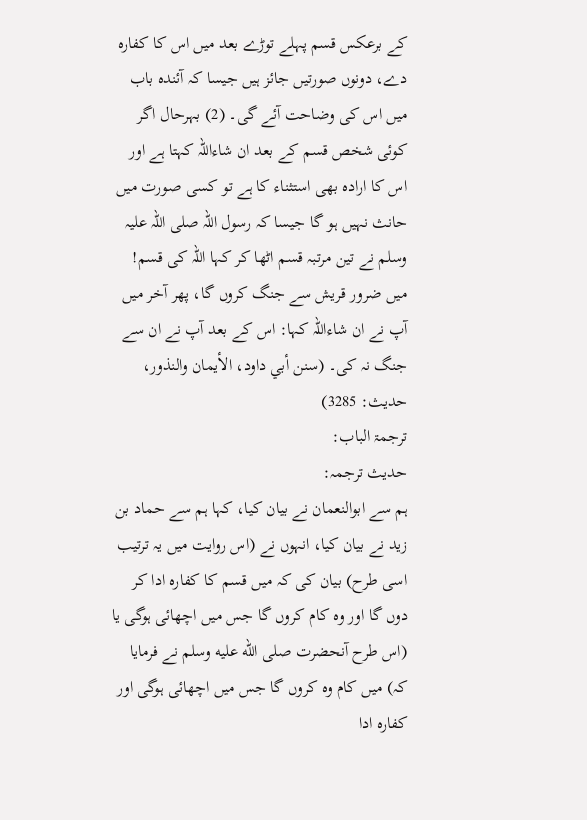کے برعکس قسم پہلے توڑے بعد میں اس کا کفارہ دے، دونوں صورتیں جائز ہیں جیسا کہ آئندہ باب میں اس کی وضاحت آئے گی۔ (2) بہرحال اگر کوئی شخص قسم کے بعد ان شاءاللہ کہتا ہے اور اس کا ارادہ بھی استثناء کا ہے تو کسی صورت میں حانث نہیں ہو گا جیسا کہ رسول اللہ صلی اللہ علیہ وسلم نے تین مرتبہ قسم اٹھا کر کہا اللہ کی قسم! میں ضرور قریش سے جنگ کروں گا، پھر آخر میں آپ نے ان شاءاللہ کہا: اس کے بعد آپ نے ان سے جنگ نہ کی۔ (سنن أبي داود، الأیمان والنذور، حدیث: 3285)
ترجمۃ الباب:
حدیث ترجمہ:
ہم سے ابوالنعمان نے بیان کیا، کہا ہم سے حماد بن زید نے بیان کیا، انہوں نے (اس روایت میں یہ ترتیب اسی طرح) بیان کی کہ میں قسم کا کفارہ ادا کر دوں گا اور وہ کام کروں گا جس میں اچھائی ہوگی یا (اس طرح آنحضرت صلى الله عليه وسلم نے فرمایا کہ) میں کام وہ کروں گا جس میں اچھائی ہوگی اور کفارہ ادا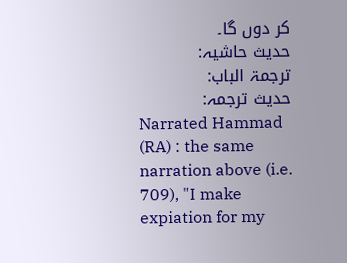کر دوں گا۔
حدیث حاشیہ:
ترجمۃ الباب:
حدیث ترجمہ:
Narrated Hammad (RA) : the same narration above (i.e. 709), "I make expiation for my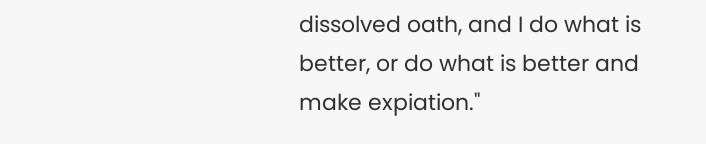dissolved oath, and I do what is better, or do what is better and make expiation."